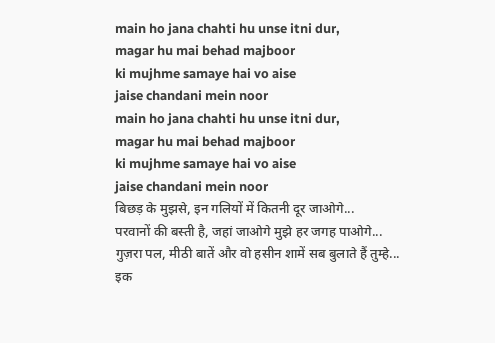main ho jana chahti hu unse itni dur,
magar hu mai behad majboor
ki mujhme samaye hai vo aise
jaise chandani mein noor
main ho jana chahti hu unse itni dur,
magar hu mai behad majboor
ki mujhme samaye hai vo aise
jaise chandani mein noor
बिछड़ के मुझसे, इन गलियों में कितनी दूर जाओगे...
परवानों की बस्ती है, जहां जाओगे मुझे हर जगह पाओगे...
गुज़रा पल, मीठी बातें और वो हसीन शामें सब बुलाते हैं तुम्हे...
इक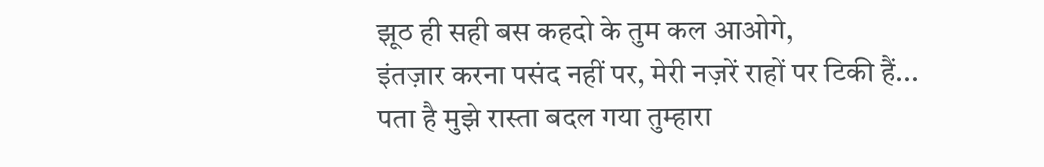झूठ ही सही बस कहदो के तुम कल आओगे,
इंतज़ार करना पसंद नहीं पर, मेरी नज़रें राहों पर टिकी हैं...
पता है मुझे रास्ता बदल गया तुम्हारा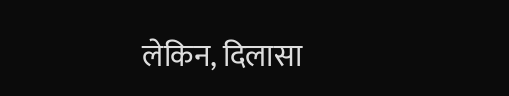लेकिन, दिलासा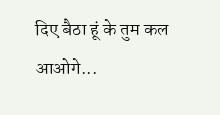दिए बैठा हूं के तुम कल आओगे...